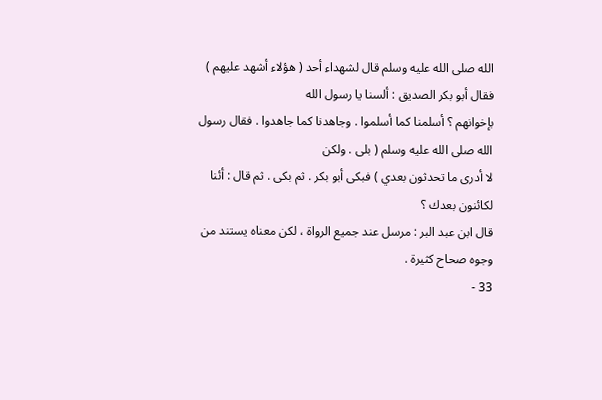الله صلى الله عليه وسلم قال لشهداء أحد ( هؤلاء أشهد عليهم ) فقال أبو بكر الصديق : ألسنا يا رسول الله
بإخوانهم ؟ أسلمنا كما أسلموا . وجاهدنا كما جاهدوا . فقال رسول الله صلى الله عليه وسلم ( بلى . ولكن
لا أدرى ما تحدثون بعدي ) فبكى أبو بكر . ثم بكى . ثم قال : أئنا لكائنون بعدك ؟
قال ابن عبد البر : مرسل عند جميع الرواة ، لكن معناه يستند من وجوه صحاح كثيرة .
33 -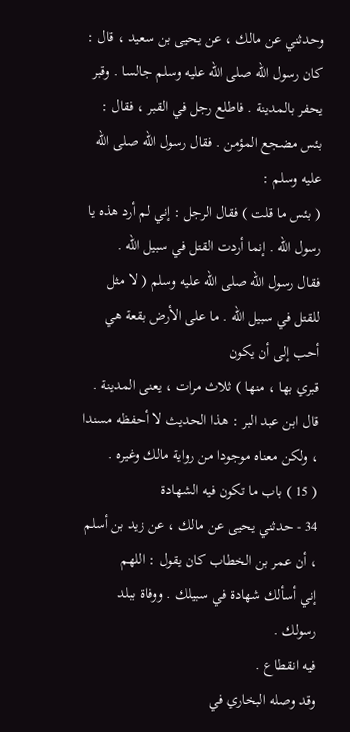وحدثني عن مالك ، عن يحيى بن سعيد ، قال : كان رسول الله صلى الله عليه وسلم جالسا . وقبر
يحفر بالمدينة . فاطلع رجل في القبر ، فقال : بئس مضجع المؤمن . فقال رسول الله صلى الله عليه وسلم :
( بئس ما قلت ) فقال الرجل : إني لم أرد هذه يا رسول الله . إنما أردت القتل في سبيل الله .
فقال رسول الله صلى الله عليه وسلم ( لا مثل للقتل في سبيل الله . ما على الأرض بقعة هي أحب إلى أن يكون
قبري بها ، منها ) ثلاث مرات ، يعنى المدينة .
قال ابن عبد البر : هذا الحديث لا أحفظه مسندا ، ولكن معناه موجودا من رواية مالك وغيره .
( 15 ) باب ما تكون فيه الشهادة
34 - حدثني يحيى عن مالك ، عن زيد بن أسلم ، أن عمر بن الخطاب كان يقول : اللهم
إني أسألك شهادة في سبيلك . ووفاة ببلد رسولك .
فيه انقطاع .
وقد وصله البخاري في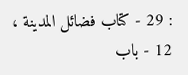: 29 - كتاب فضائل المدينة ، 12 - باب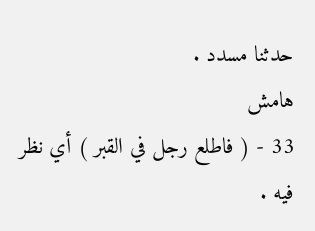حدثنا مسدد .
هامش
33 - ( فاطلع رجل في القبر ) أي نظر فيه .